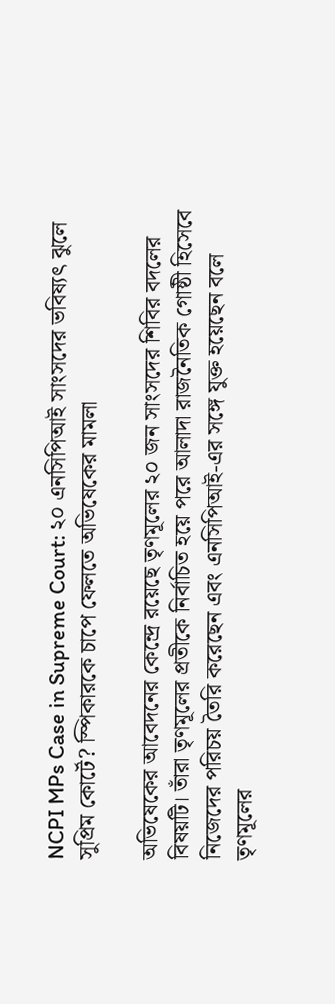NCPI MPs Case in Supreme Court: ২০ এনসিপিআই সাংসদের ভবিষ্যৎ ঝুলে সুপ্রিম কোর্টে? স্পিকারকে চাপে ফেলতে অভিষেকের মামলা

অভিষেকের আবেদনের কেন্দ্রে রয়েছে তৃণমূলের ২০ জন সাংসদের শিবির বদলের বিষয়টি। তাঁরা তৃণমূলের প্রতীকে নির্বাচিত হয়ে পরে আলাদা রাজনৈতিক গোষ্ঠী হিসেবে নিজেদের পরিচয় তৈরি করেছেন এবং এনসিপিআই-এর সঙ্গে যুক্ত হয়েছেন বলে তৃণমূলের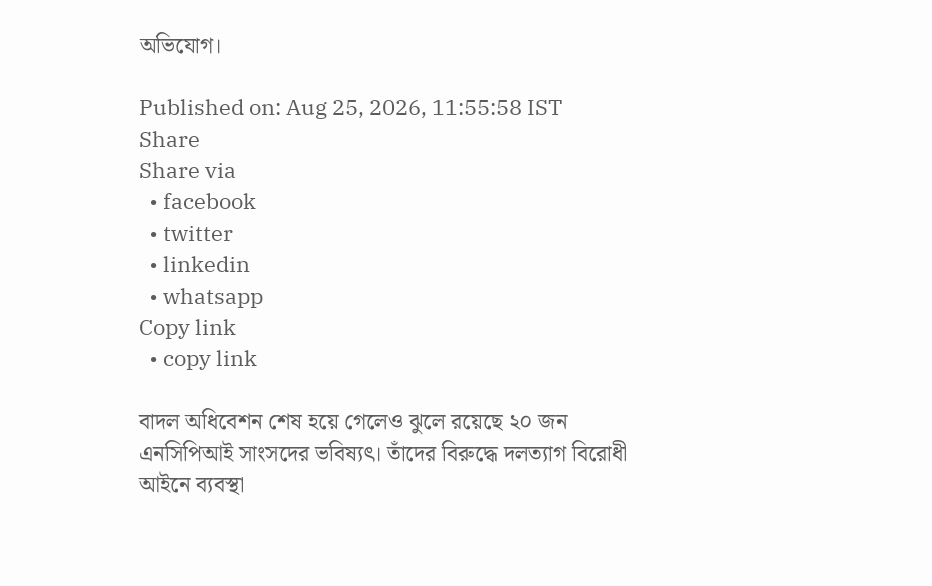অভিযোগ।

Published on: Aug 25, 2026, 11:55:58 IST
Share
Share via
  • facebook
  • twitter
  • linkedin
  • whatsapp
Copy link
  • copy link

বাদল অধিবেশন শেষ হয়ে গেলেও ঝুলে রয়েছে ২০ জন এনসিপিআই সাংসদের ভবিষ্যৎ। তাঁদের বিরুদ্ধে দলত্যাগ বিরোধী আইনে ব্যবস্থা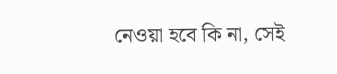নেওয়া হবে কি না, সেই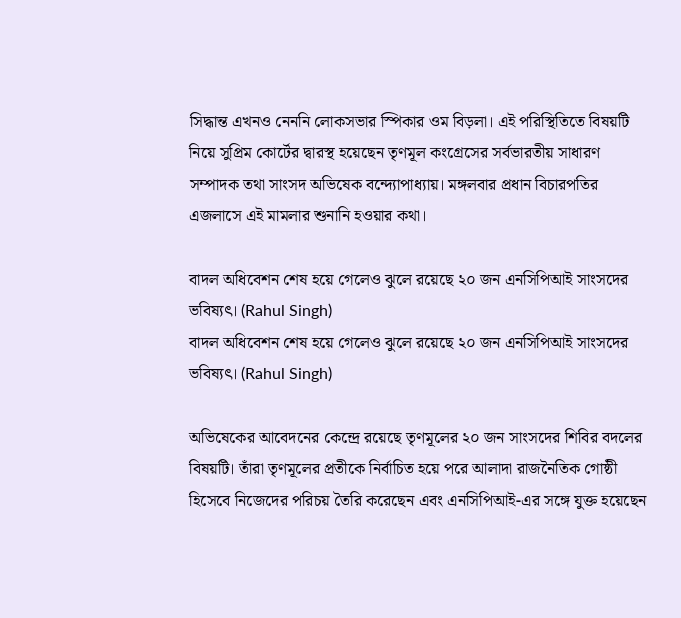সিদ্ধান্ত এখনও নেননি লোকসভার স্পিকার ওম বিড়লা। এই পরিস্থিতিতে বিষয়টি নিয়ে সুপ্রিম কোর্টের দ্বারস্থ হয়েছেন তৃণমূল কংগ্রেসের সর্বভারতীয় সাধারণ সম্পাদক তথা সাংসদ অভিষেক বন্দ্যোপাধ্যায়। মঙ্গলবার প্রধান বিচারপতির এজলাসে এই মামলার শুনানি হওয়ার কথা।

বাদল অধিবেশন শেষ হয়ে গেলেও ঝুলে রয়েছে ২০ জন এনসিপিআই সাংসদের ভবিষ্যৎ। (Rahul Singh)
বাদল অধিবেশন শেষ হয়ে গেলেও ঝুলে রয়েছে ২০ জন এনসিপিআই সাংসদের ভবিষ্যৎ। (Rahul Singh)

অভিষেকের আবেদনের কেন্দ্রে রয়েছে তৃণমূলের ২০ জন সাংসদের শিবির বদলের বিষয়টি। তাঁরা তৃণমূলের প্রতীকে নির্বাচিত হয়ে পরে আলাদা রাজনৈতিক গোষ্ঠী হিসেবে নিজেদের পরিচয় তৈরি করেছেন এবং এনসিপিআই-এর সঙ্গে যুক্ত হয়েছেন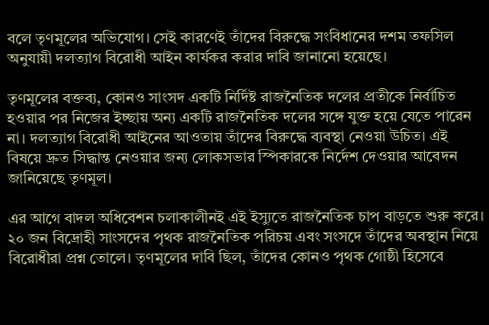বলে তৃণমূলের অভিযোগ। সেই কারণেই তাঁদের বিরুদ্ধে সংবিধানের দশম তফসিল অনুযায়ী দলত্যাগ বিরোধী আইন কার্যকর করার দাবি জানানো হয়েছে।

তৃণমূলের বক্তব্য, কোনও সাংসদ একটি নির্দিষ্ট রাজনৈতিক দলের প্রতীকে নির্বাচিত হওয়ার পর নিজের ইচ্ছায় অন্য একটি রাজনৈতিক দলের সঙ্গে যুক্ত হয়ে যেতে পারেন না। দলত্যাগ বিরোধী আইনের আওতায় তাঁদের বিরুদ্ধে ব্যবস্থা নেওয়া উচিত। এই বিষয়ে দ্রুত সিদ্ধান্ত নেওয়ার জন্য লোকসভার স্পিকারকে নির্দেশ দেওয়ার আবেদন জানিয়েছে তৃণমূল।

এর আগে বাদল অধিবেশন চলাকালীনই এই ইস্যুতে রাজনৈতিক চাপ বাড়তে শুরু করে। ২০ জন বিদ্রোহী সাংসদের পৃথক রাজনৈতিক পরিচয় এবং সংসদে তাঁদের অবস্থান নিয়ে বিরোধীরা প্রশ্ন তোলে। তৃণমূলের দাবি ছিল, তাঁদের কোনও পৃথক গোষ্ঠী হিসেবে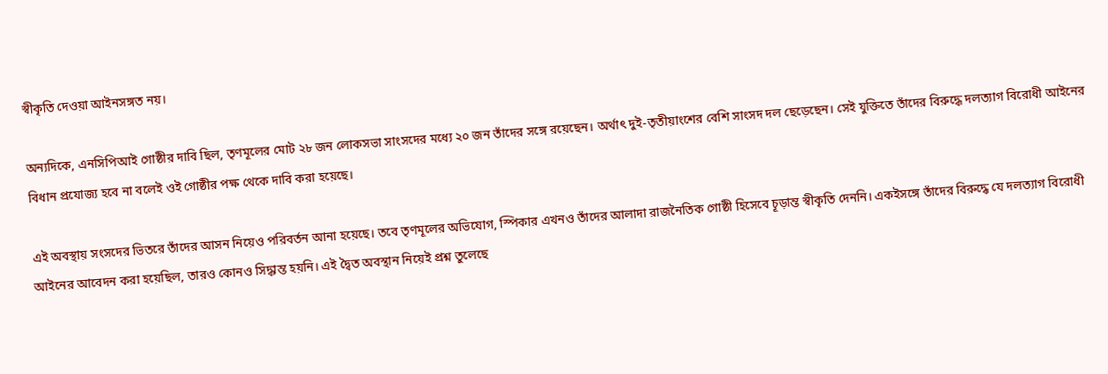স্বীকৃতি দেওয়া আইনসঙ্গত নয়।

অন্যদিকে, এনসিপিআই গোষ্ঠীর দাবি ছিল, তৃণমূলের মোট ২৮ জন লোকসভা সাংসদের মধ্যে ২০ জন তাঁদের সঙ্গে রয়েছেন। অর্থাৎ দুই-তৃতীয়াংশের বেশি সাংসদ দল ছেড়েছেন। সেই যুক্তিতে তাঁদের বিরুদ্ধে দলত্যাগ বিরোধী আইনের বিধান প্রযোজ্য হবে না বলেই ওই গোষ্ঠীর পক্ষ থেকে দাবি করা হয়েছে।

এই অবস্থায় সংসদের ভিতরে তাঁদের আসন নিয়েও পরিবর্তন আনা হয়েছে। তবে তৃণমূলের অভিযোগ, স্পিকার এখনও তাঁদের আলাদা রাজনৈতিক গোষ্ঠী হিসেবে চূড়ান্ত স্বীকৃতি দেননি। একইসঙ্গে তাঁদের বিরুদ্ধে যে দলত্যাগ বিরোধী আইনের আবেদন করা হয়েছিল, তারও কোনও সিদ্ধান্ত হয়নি। এই দ্বৈত অবস্থান নিয়েই প্রশ্ন তুলেছে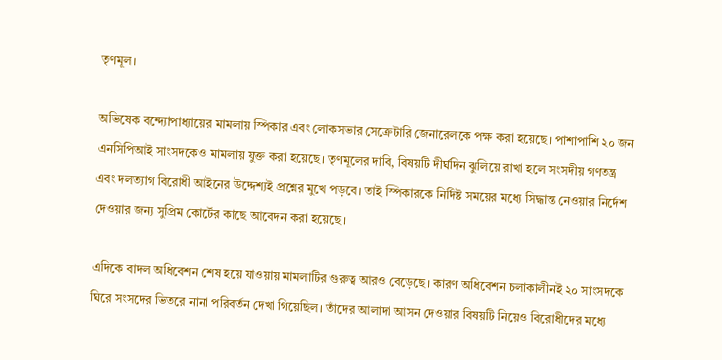তৃণমূল।

অভিষেক বন্দ্যোপাধ্যায়ের মামলায় স্পিকার এবং লোকসভার সেক্রেটারি জেনারেলকে পক্ষ করা হয়েছে। পাশাপাশি ২০ জন এনসিপিআই সাংসদকেও মামলায় যুক্ত করা হয়েছে। তৃণমূলের দাবি, বিষয়টি দীর্ঘদিন ঝুলিয়ে রাখা হলে সংসদীয় গণতন্ত্র এবং দলত্যাগ বিরোধী আইনের উদ্দেশ্যই প্রশ্নের মুখে পড়বে। তাই স্পিকারকে নির্দিষ্ট সময়ের মধ্যে সিদ্ধান্ত নেওয়ার নির্দেশ দেওয়ার জন্য সুপ্রিম কোর্টের কাছে আবেদন করা হয়েছে।

এদিকে বাদল অধিবেশন শেষ হয়ে যাওয়ায় মামলাটির গুরুত্ব আরও বেড়েছে। কারণ অধিবেশন চলাকালীনই ২০ সাংসদকে ঘিরে সংসদের ভিতরে নানা পরিবর্তন দেখা গিয়েছিল। তাঁদের আলাদা আসন দেওয়ার বিষয়টি নিয়েও বিরোধীদের মধ্যে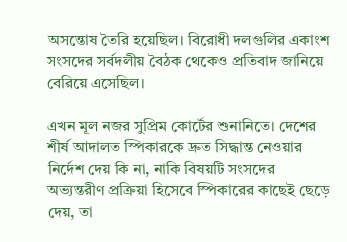অসন্তোষ তৈরি হয়েছিল। বিরোধী দলগুলির একাংশ সংসদের সর্বদলীয় বৈঠক থেকেও প্রতিবাদ জানিয়ে বেরিয়ে এসেছিল।

এখন মূল নজর সুপ্রিম কোর্টের শুনানিতে। দেশের শীর্ষ আদালত স্পিকারকে দ্রুত সিদ্ধান্ত নেওয়ার নির্দেশ দেয় কি না, নাকি বিষয়টি সংসদের অভ্যন্তরীণ প্রক্রিয়া হিসেবে স্পিকারের কাছেই ছেড়ে দেয়, তা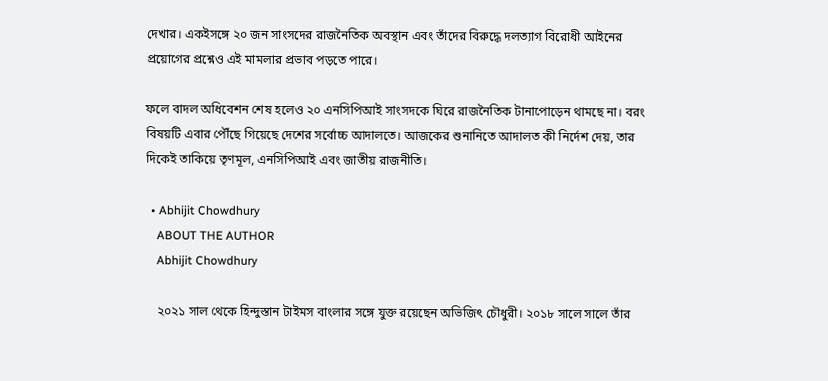দেখার। একইসঙ্গে ২০ জন সাংসদের রাজনৈতিক অবস্থান এবং তাঁদের বিরুদ্ধে দলত্যাগ বিরোধী আইনের প্রয়োগের প্রশ্নেও এই মামলার প্রভাব পড়তে পারে।

ফলে বাদল অধিবেশন শেষ হলেও ২০ এনসিপিআই সাংসদকে ঘিরে রাজনৈতিক টানাপোড়েন থামছে না। বরং বিষয়টি এবার পৌঁছে গিয়েছে দেশের সর্বোচ্চ আদালতে। আজকের শুনানিতে আদালত কী নির্দেশ দেয়, তার দিকেই তাকিয়ে তৃণমূল, এনসিপিআই এবং জাতীয় রাজনীতি।

  • Abhijit Chowdhury
    ABOUT THE AUTHOR
    Abhijit Chowdhury

    ২০২১ সাল থেকে হিন্দুস্তান টাইমস বাংলার সঙ্গে যুক্ত রয়েছেন অভিজিৎ চৌধুরী। ২০১৮ সালে সালে তাঁর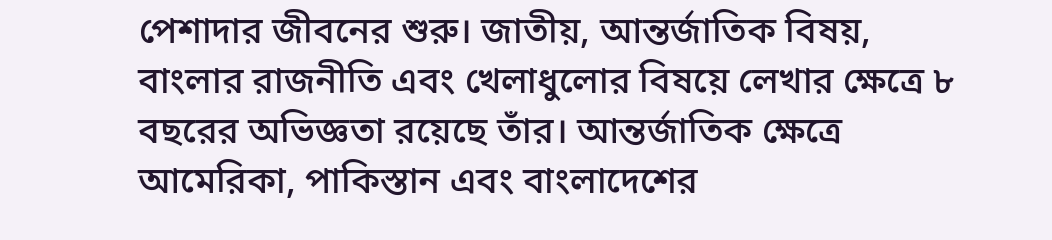পেশাদার জীবনের শুরু। জাতীয়, আন্তর্জাতিক বিষয়, বাংলার রাজনীতি এবং খেলাধুলোর বিষয়ে লেখার ক্ষেত্রে ৮ বছরের অভিজ্ঞতা রয়েছে তাঁর। আন্তর্জাতিক ক্ষেত্রে আমেরিকা, পাকিস্তান এবং বাংলাদেশের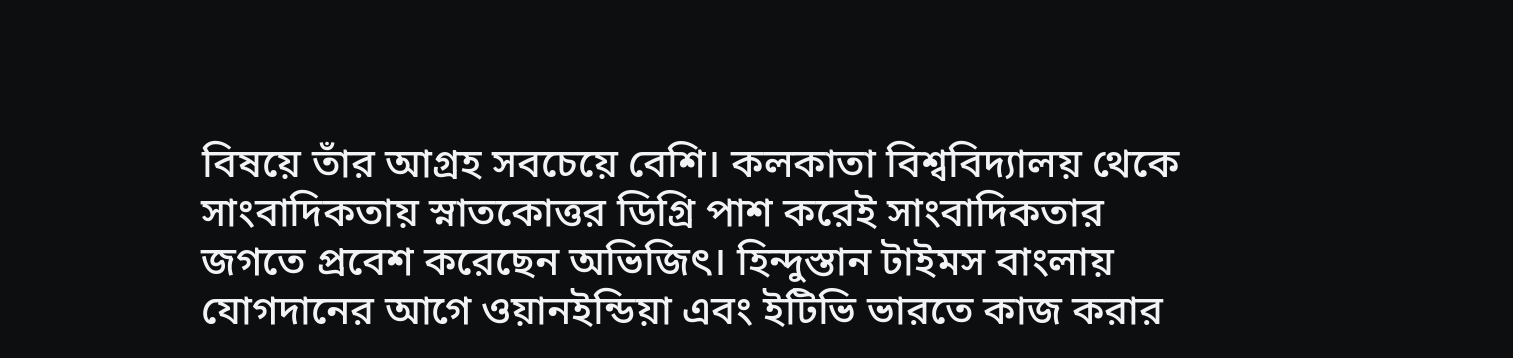বিষয়ে তাঁর আগ্রহ সবচেয়ে বেশি। কলকাতা বিশ্ববিদ্যালয় থেকে সাংবাদিকতায় স্নাতকোত্তর ডিগ্রি পাশ করেই সাংবাদিকতার জগতে প্রবেশ করেছেন অভিজিৎ। হিন্দুস্তান টাইমস বাংলায় যোগদানের আগে ওয়ানইন্ডিয়া এবং ইটিভি ভারতে কাজ করার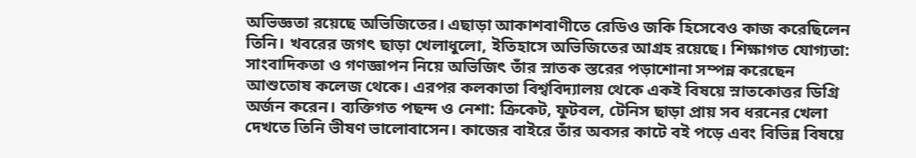অভিজ্ঞতা রয়েছে অভিজিতের। এছাড়া আকাশবাণীতে রেডিও জকি হিসেবেও কাজ করেছিলেন তিনি। খবরের জগৎ ছাড়া খেলাধুলো, ইতিহাসে অভিজিতের আগ্রহ রয়েছে। শিক্ষাগত যোগ্যতা: সাংবাদিকতা ও গণজ্ঞাপন নিয়ে অভিজিৎ তাঁর স্নাতক স্তরের পড়াশোনা সম্পন্ন করেছেন আশুতোষ কলেজ থেকে। এরপর কলকাতা বিশ্ববিদ্যালয় থেকে একই বিষয়ে স্নাতকোত্তর ডিগ্রি অর্জন করেন। ব্যক্তিগত পছন্দ ও নেশা: ক্রিকেট, ফুটবল, টেনিস ছাড়া প্রায় সব ধরনের খেলা দেখতে তিনি ভীষণ ভালোবাসেন। কাজের বাইরে তাঁর অবসর কাটে বই পড়ে এবং বিভিন্ন বিষয়ে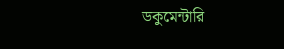ডকুমেন্টারি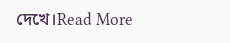দেখে।Read More